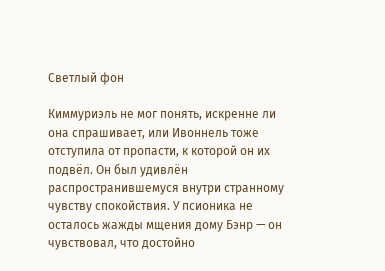Светлый фон

Киммуриэль не мог понять, искренне ли она спрашивает, или Ивоннель тоже отступила от пропасти, к которой он их подвёл. Он был удивлён распространившемуся внутри странному чувству спокойствия. У псионика не осталось жажды мщения дому Бэнр — он чувствовал, что достойно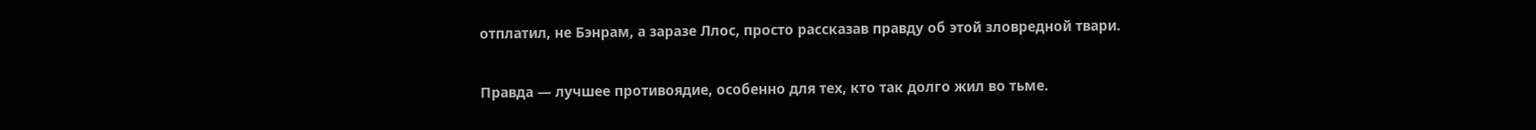отплатил, не Бэнрам, а заразе Ллос, просто рассказав правду об этой зловредной твари.

Правда — лучшее противоядие, особенно для тех, кто так долго жил во тьме.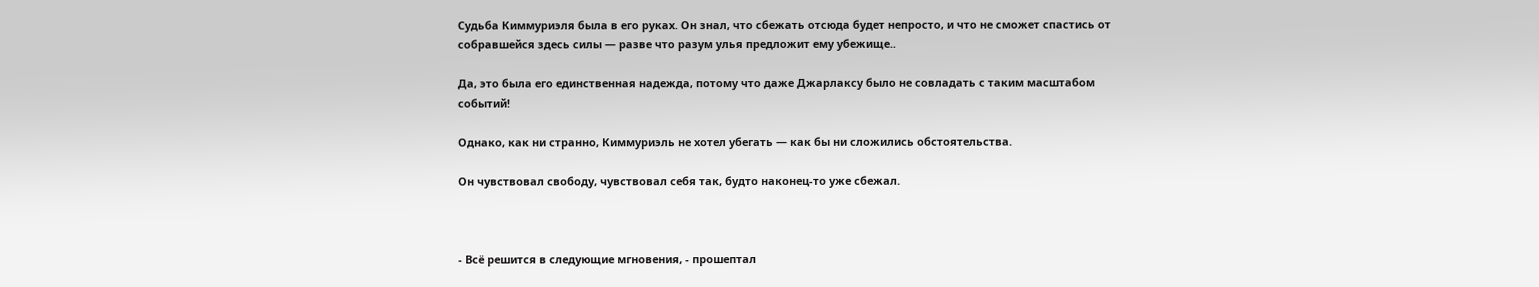Судьба Киммуриэля была в его руках. Он знал, что сбежать отсюда будет непросто, и что не сможет спастись от собравшейся здесь силы — разве что разум улья предложит ему убежище..

Да, это была его единственная надежда, потому что даже Джарлаксу было не совладать с таким масштабом событий!

Однако, как ни странно, Киммуриэль не хотел убегать — как бы ни сложились обстоятельства.

Он чувствовал свободу, чувствовал себя так, будто наконец-то уже сбежал.



- Всё решится в следующие мгновения, - прошептал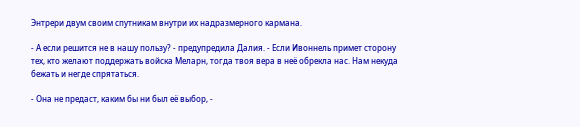Энтрери двум своим спутникам внутри их надразмерного кармана.

- А если решится не в нашу пользу? - предупредила Далия. - Если Ивоннель примет сторону тех, кто желают поддержать войска Меларн, тогда твоя вера в неё обрекла нас. Нам некуда бежать и негде спрятаться.

- Она не предаст, каким бы ни был её выбор, -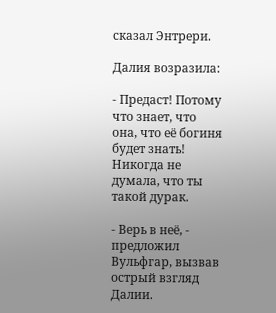сказал Энтрери.

Далия возразила:

- Предаст! Потому что знает, что она, что её богиня будет знать! Никогда не думала, что ты такой дурак.

- Верь в неё, - предложил Вульфгар, вызвав острый взгляд Далии.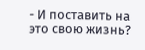- И поставить на это свою жизнь?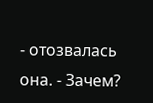- отозвалась она. - Зачем?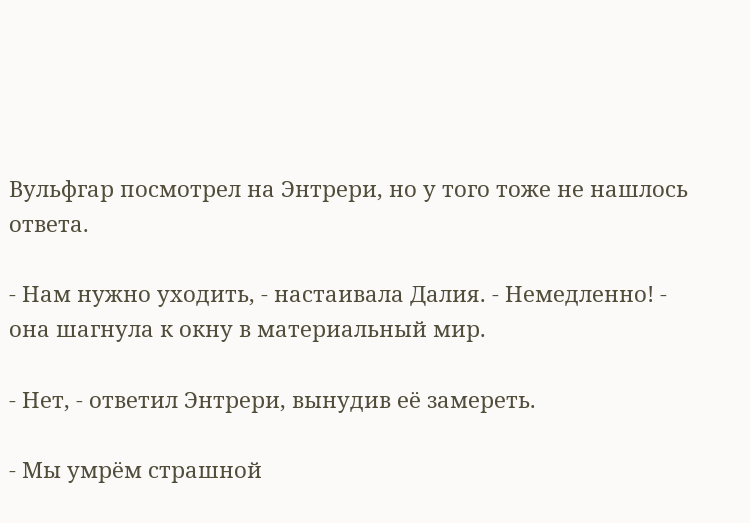Вульфгар посмотрел на Энтрери, но у того тоже не нашлось ответа.

- Нам нужно уходить, - настаивала Далия. - Немедленно! - она шагнула к окну в материальный мир.

- Нет, - ответил Энтрери, вынудив её замереть.

- Мы умрём страшной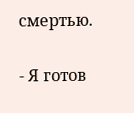смертью.

- Я готов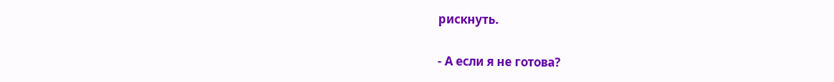рискнуть.

- А если я не готова?